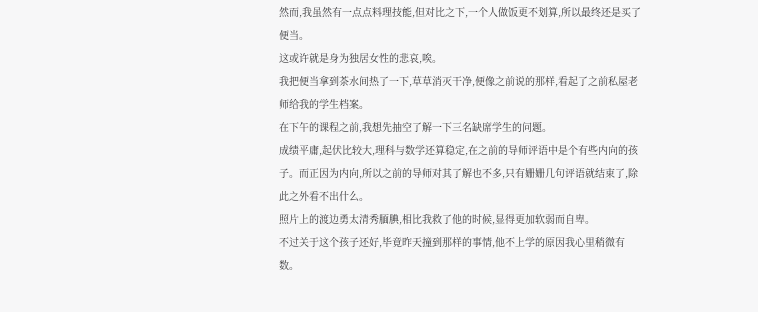然而,我虽然有一点点料理技能,但对比之下,一个人做饭更不划算,所以最终还是买了便当。
这或许就是身为独居女性的悲哀,唉。
我把便当拿到茶水间热了一下,草草消灭干净,便像之前说的那样,看起了之前私屋老师给我的学生档案。
在下午的课程之前,我想先抽空了解一下三名缺席学生的问题。
成绩平庸,起伏比较大,理科与数学还算稳定,在之前的导师评语中是个有些内向的孩子。而正因为内向,所以之前的导师对其了解也不多,只有姗姗几句评语就结束了,除此之外看不出什么。
照片上的渡边勇太清秀腼腆,相比我救了他的时候,显得更加软弱而自卑。
不过关于这个孩子还好,毕竟昨天撞到那样的事情,他不上学的原因我心里稍微有数。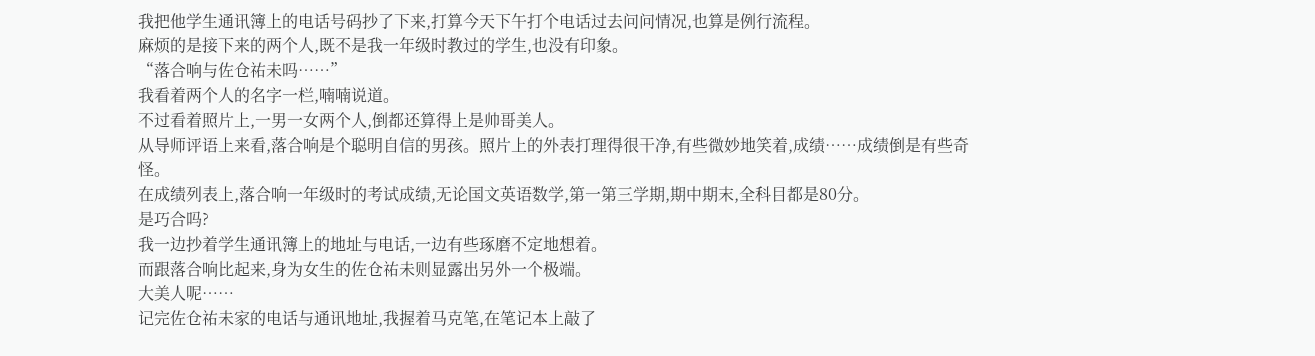我把他学生通讯簿上的电话号码抄了下来,打算今天下午打个电话过去问问情况,也算是例行流程。
麻烦的是接下来的两个人,既不是我一年级时教过的学生,也没有印象。
“落合响与佐仓祐未吗……”
我看着两个人的名字一栏,喃喃说道。
不过看着照片上,一男一女两个人,倒都还算得上是帅哥美人。
从导师评语上来看,落合响是个聪明自信的男孩。照片上的外表打理得很干净,有些微妙地笑着,成绩……成绩倒是有些奇怪。
在成绩列表上,落合响一年级时的考试成绩,无论国文英语数学,第一第三学期,期中期末,全科目都是80分。
是巧合吗?
我一边抄着学生通讯簿上的地址与电话,一边有些琢磨不定地想着。
而跟落合响比起来,身为女生的佐仓祐未则显露出另外一个极端。
大美人呢……
记完佐仓祐未家的电话与通讯地址,我握着马克笔,在笔记本上敲了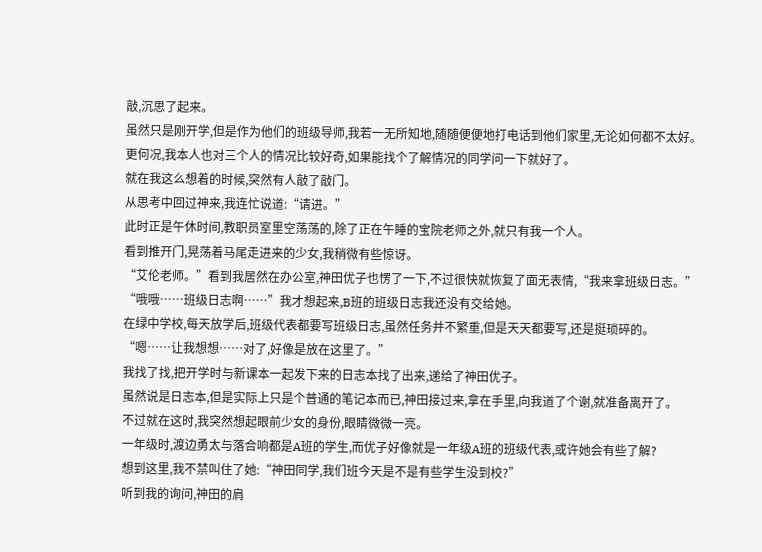敲,沉思了起来。
虽然只是刚开学,但是作为他们的班级导师,我若一无所知地,随随便便地打电话到他们家里,无论如何都不太好。
更何况,我本人也对三个人的情况比较好奇,如果能找个了解情况的同学问一下就好了。
就在我这么想着的时候,突然有人敲了敲门。
从思考中回过神来,我连忙说道:“请进。”
此时正是午休时间,教职员室里空荡荡的,除了正在午睡的宝院老师之外,就只有我一个人。
看到推开门,晃荡着马尾走进来的少女,我稍微有些惊讶。
“艾伦老师。”看到我居然在办公室,神田优子也愣了一下,不过很快就恢复了面无表情,“我来拿班级日志。”
“哦哦……班级日志啊……”我才想起来,B班的班级日志我还没有交给她。
在绿中学校,每天放学后,班级代表都要写班级日志,虽然任务并不繁重,但是天天都要写,还是挺琐碎的。
“嗯……让我想想……对了,好像是放在这里了。”
我找了找,把开学时与新课本一起发下来的日志本找了出来,递给了神田优子。
虽然说是日志本,但是实际上只是个普通的笔记本而已,神田接过来,拿在手里,向我道了个谢,就准备离开了。
不过就在这时,我突然想起眼前少女的身份,眼睛微微一亮。
一年级时,渡边勇太与落合响都是A班的学生,而优子好像就是一年级A班的班级代表,或许她会有些了解?
想到这里,我不禁叫住了她:“神田同学,我们班今天是不是有些学生没到校?”
听到我的询问,神田的肩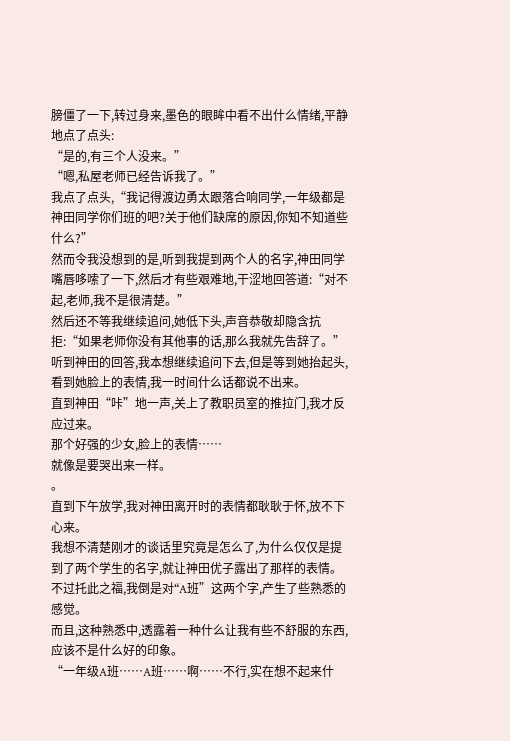膀僵了一下,转过身来,墨色的眼眸中看不出什么情绪,平静地点了点头:
“是的,有三个人没来。”
“嗯,私屋老师已经告诉我了。”
我点了点头,“我记得渡边勇太跟落合响同学,一年级都是神田同学你们班的吧?关于他们缺席的原因,你知不知道些什么?”
然而令我没想到的是,听到我提到两个人的名字,神田同学嘴唇哆嗦了一下,然后才有些艰难地,干涩地回答道:“对不起,老师,我不是很清楚。”
然后还不等我继续追问,她低下头,声音恭敬却隐含抗拒:“如果老师你没有其他事的话,那么我就先告辞了。”
听到神田的回答,我本想继续追问下去,但是等到她抬起头,看到她脸上的表情,我一时间什么话都说不出来。
直到神田“咔”地一声,关上了教职员室的推拉门,我才反应过来。
那个好强的少女,脸上的表情……
就像是要哭出来一样。
。
直到下午放学,我对神田离开时的表情都耿耿于怀,放不下心来。
我想不清楚刚才的谈话里究竟是怎么了,为什么仅仅是提到了两个学生的名字,就让神田优子露出了那样的表情。
不过托此之福,我倒是对“A班”这两个字,产生了些熟悉的感觉。
而且,这种熟悉中,透露着一种什么让我有些不舒服的东西,应该不是什么好的印象。
“一年级A班……A班……啊……不行,实在想不起来什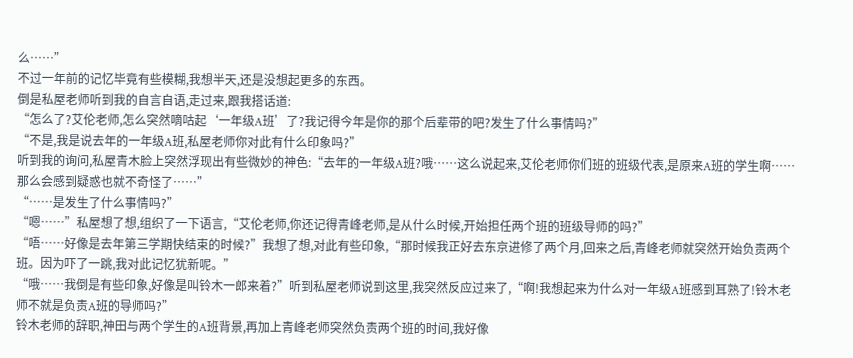么……”
不过一年前的记忆毕竟有些模糊,我想半天,还是没想起更多的东西。
倒是私屋老师听到我的自言自语,走过来,跟我搭话道:
“怎么了?艾伦老师,怎么突然嘀咕起‘一年级A班’了?我记得今年是你的那个后辈带的吧?发生了什么事情吗?”
“不是,我是说去年的一年级A班,私屋老师你对此有什么印象吗?”
听到我的询问,私屋青木脸上突然浮现出有些微妙的神色:“去年的一年级A班?哦……这么说起来,艾伦老师你们班的班级代表,是原来A班的学生啊……那么会感到疑惑也就不奇怪了……”
“……是发生了什么事情吗?”
“嗯……”私屋想了想,组织了一下语言,“艾伦老师,你还记得青峰老师,是从什么时候,开始担任两个班的班级导师的吗?”
“唔……好像是去年第三学期快结束的时候?”我想了想,对此有些印象,“那时候我正好去东京进修了两个月,回来之后,青峰老师就突然开始负责两个班。因为吓了一跳,我对此记忆犹新呢。”
“哦……我倒是有些印象,好像是叫铃木一郎来着?”听到私屋老师说到这里,我突然反应过来了,“啊!我想起来为什么对一年级A班感到耳熟了!铃木老师不就是负责A班的导师吗?”
铃木老师的辞职,神田与两个学生的A班背景,再加上青峰老师突然负责两个班的时间,我好像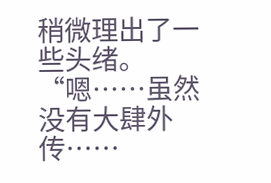稍微理出了一些头绪。
“嗯……虽然没有大肆外传……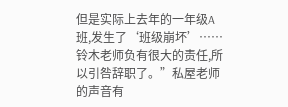但是实际上去年的一年级A班,发生了‘班级崩坏’……铃木老师负有很大的责任,所以引咎辞职了。”私屋老师的声音有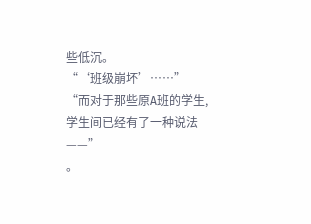些低沉。
“‘班级崩坏’……”
“而对于那些原A班的学生,学生间已经有了一种说法——”
。